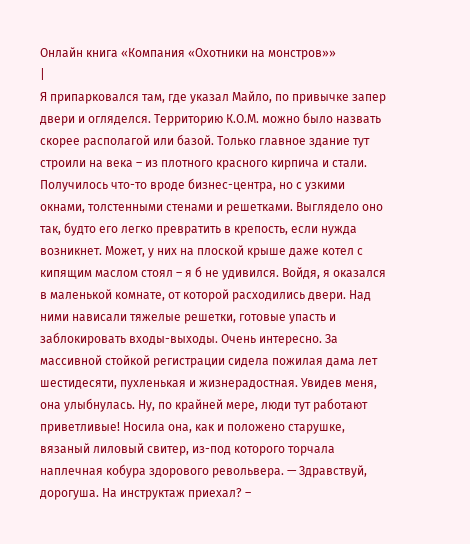Онлайн книга «Компания «Охотники на монстров»»
|
Я припарковался там, где указал Майло, по привычке запер двери и огляделся. Территорию К.О.М. можно было назвать скорее располагой или базой. Только главное здание тут строили на века – из плотного красного кирпича и стали. Получилось что-то вроде бизнес-центра, но с узкими окнами, толстенными стенами и решетками. Выглядело оно так, будто его легко превратить в крепость, если нужда возникнет. Может, у них на плоской крыше даже котел с кипящим маслом стоял – я б не удивился. Войдя, я оказался в маленькой комнате, от которой расходились двери. Над ними нависали тяжелые решетки, готовые упасть и заблокировать входы-выходы. Очень интересно. За массивной стойкой регистрации сидела пожилая дама лет шестидесяти, пухленькая и жизнерадостная. Увидев меня, она улыбнулась. Ну, по крайней мере, люди тут работают приветливые! Носила она, как и положено старушке, вязаный лиловый свитер, из-под которого торчала наплечная кобура здорового револьвера. — Здравствуй, дорогуша. На инструктаж приехал? –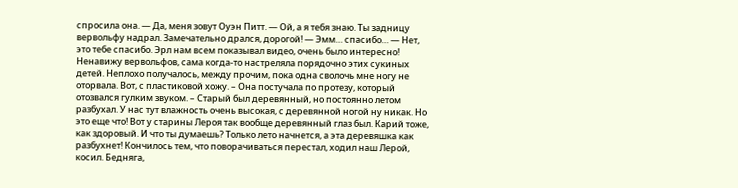спросила она. — Да, меня зовут Оуэн Питт. — Ой, а я тебя знаю. Ты задницу вервольфу надрал. Замечательно дрался, дорогой! — Эмм… спасибо… — Нет, это тебе спасибо. Эрл нам всем показывал видео, очень было интересно! Ненавижу вервольфов, сама когда-то настреляла порядочно этих сукиных детей. Неплохо получалось, между прочим, пока одна сволочь мне ногу не оторвала. Вот, с пластиковой хожу. – Она постучала по протезу, который отозвался гулким звуком. – Старый был деревянный, но постоянно летом разбухал. У нас тут влажность очень высокая, с деревянной ногой ну никак. Но это еще что! Вот у старины Лероя так вообще деревянный глаз был. Карий тоже, как здоровый. И что ты думаешь? Только лето начнется, а эта деревяшка как разбухнет! Кончилось тем, что поворачиваться перестал, ходил наш Лерой, косил. Бедняга,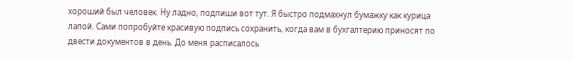хороший был человек. Ну ладно, подпиши вот тут. Я быстро подмахнул бумажку как курица лапой. Сами попробуйте красивую подпись сохранить, когда вам в бухгалтерию приносят по двести документов в день. До меня расписалось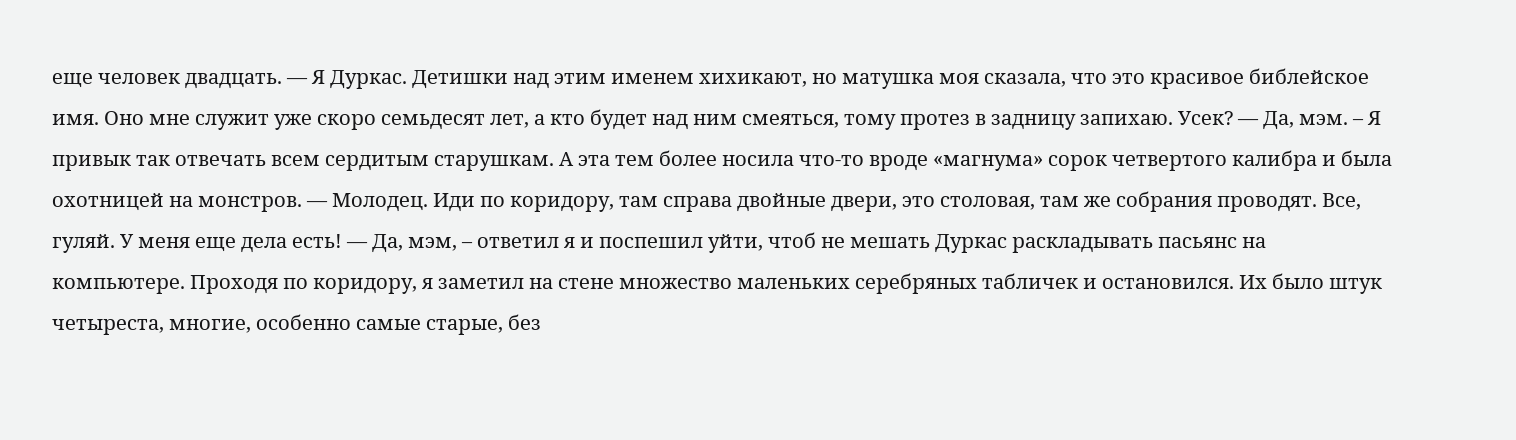еще человек двадцать. — Я Дуркас. Детишки над этим именем хихикают, но матушка моя сказала, что это красивое библейское имя. Оно мне служит уже скоро семьдесят лет, а кто будет над ним смеяться, тому протез в задницу запихаю. Усек? — Да, мэм. – Я привык так отвечать всем сердитым старушкам. А эта тем более носила что-то вроде «магнума» сорок четвертого калибра и была охотницей на монстров. — Молодец. Иди по коридору, там справа двойные двери, это столовая, там же собрания проводят. Все, гуляй. У меня еще дела есть! — Да, мэм, – ответил я и поспешил уйти, чтоб не мешать Дуркас раскладывать пасьянс на компьютере. Проходя по коридору, я заметил на стене множество маленьких серебряных табличек и остановился. Их было штук четыреста, многие, особенно самые старые, без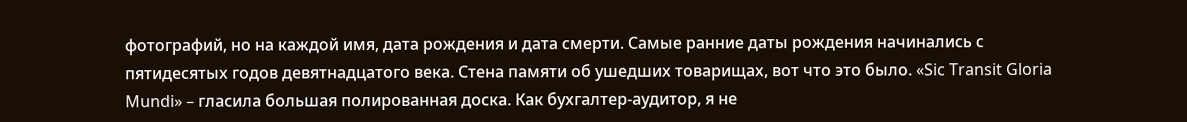фотографий, но на каждой имя, дата рождения и дата смерти. Самые ранние даты рождения начинались с пятидесятых годов девятнадцатого века. Стена памяти об ушедших товарищах, вот что это было. «Sic Transit Gloria Mundi» – гласила большая полированная доска. Как бухгалтер-аудитор, я не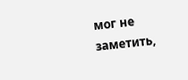мог не заметить,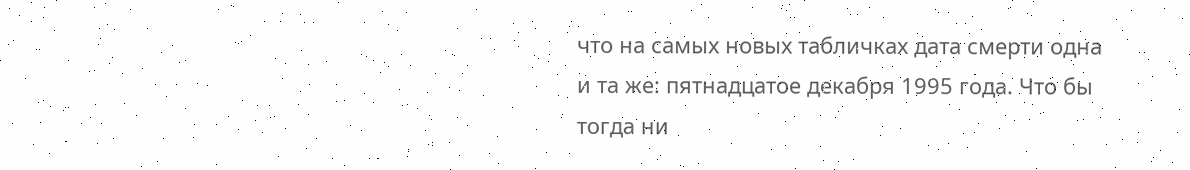что на самых новых табличках дата смерти одна и та же: пятнадцатое декабря 1995 года. Что бы тогда ни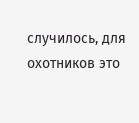случилось, для охотников это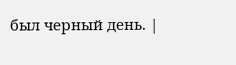был черный день. |